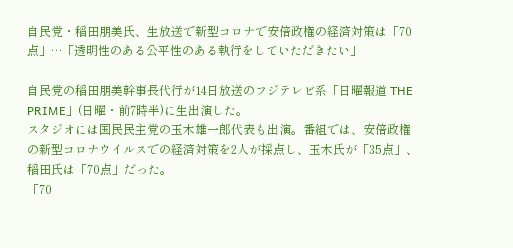自民党・稲田朋美氏、生放送で新型コロナで安倍政権の経済対策は「70点」…「透明性のある公平性のある執行をしていただきたい」

自民党の稲田朋美幹事長代行が14日放送のフジテレビ系「日曜報道 THE PRIME」(日曜・前7時半)に生出演した。
スタジオには国民民主党の玉木雄一郎代表も出演。番組では、安倍政権の新型コロナウイルスでの経済対策を2人が採点し、玉木氏が「35点」、稲田氏は「70点」だった。
「70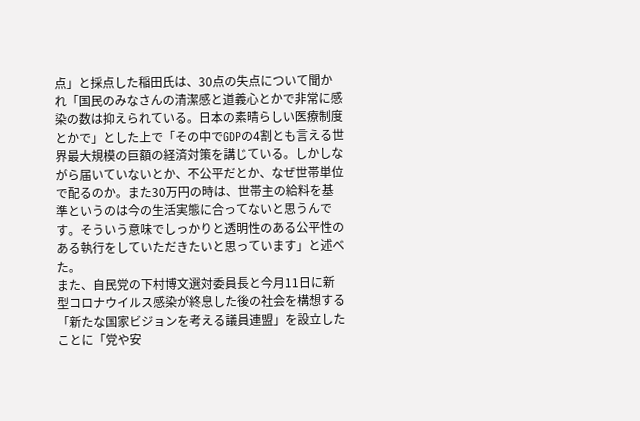点」と採点した稲田氏は、30点の失点について聞かれ「国民のみなさんの清潔感と道義心とかで非常に感染の数は抑えられている。日本の素晴らしい医療制度とかで」とした上で「その中でGDPの4割とも言える世界最大規模の巨額の経済対策を講じている。しかしながら届いていないとか、不公平だとか、なぜ世帯単位で配るのか。また30万円の時は、世帯主の給料を基準というのは今の生活実態に合ってないと思うんです。そういう意味でしっかりと透明性のある公平性のある執行をしていただきたいと思っています」と述べた。
また、自民党の下村博文選対委員長と今月11日に新型コロナウイルス感染が終息した後の社会を構想する「新たな国家ビジョンを考える議員連盟」を設立したことに「党や安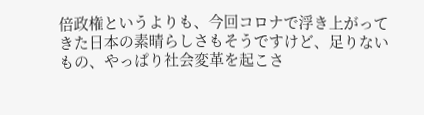倍政権というよりも、今回コロナで浮き上がってきた日本の素晴らしさもそうですけど、足りないもの、やっぱり社会変革を起こさ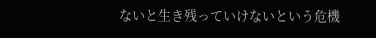ないと生き残っていけないという危機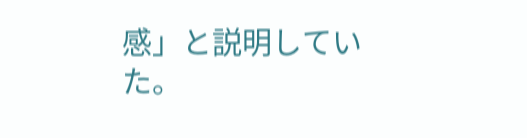感」と説明していた。